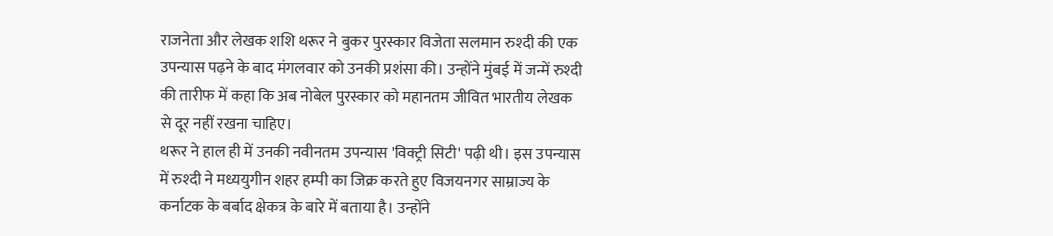राजनेता और लेखक शशि थरूर ने बुकर पुरस्कार विजेता सलमान रुश्दी की एक उपन्यास पढ़ने के बाद मंगलवार को उनकी प्रशंसा की। उन्होंने मुंबई में जन्में रुश्दी की तारीफ में कहा कि अब नोबेल पुरस्कार को महानतम जीवित भारतीय लेखक से दूर नहीं रखना चाहिए।
थरूर ने हाल ही में उनकी नवीनतम उपन्यास 'विक्ट्री सिटी' पढ़ी थी। इस उपन्यास में रुश्दी ने मध्ययुगीन शहर हम्पी का जिक्र करते हुए विजयनगर साम्राज्य के कर्नाटक के बर्बाद क्षेकत्र के बारे में बताया है। उन्होंने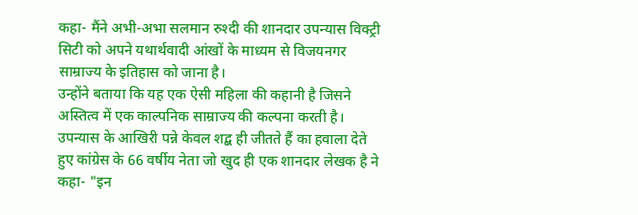कहा- मैंने अभी-अभा सलमान रुश्दी की शानदार उपन्यास विक्ट्री सिटी को अपने यथार्थवादी आंखों के माध्यम से विजयनगर साम्राज्य के इतिहास को जाना है।
उन्होंने बताया कि यह एक ऐसी महिला की कहानी है जिसने अस्तित्व में एक काल्पनिक साम्राज्य की कल्पना करती है। उपन्यास के आखिरी पन्ने केवल शद्ब ही जीतते हैं का हवाला देते हुए कांग्रेस के 66 वर्षीय नेता जो खुद ही एक शानदार लेखक है ने कहा- "इन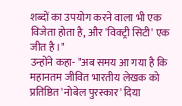शब्दों का उपयोग करने वाला भी एक विजेता होता है, और 'विक्ट्री सिटी' एक जीत है।"
उन्होंने कहा- "अब समय आ गया है कि महानतम जीवित भारतीय लेखक को प्रतिष्ठित 'नोबेल पुरस्कार' दिया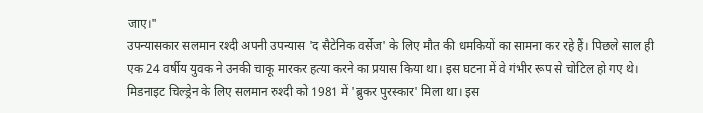जाए।"
उपन्यासकार सलमान रश्दी अपनी उपन्यास 'द सैटेनिक वर्सेज' के लिए मौत की धमकियों का सामना कर रहे हैं। पिछले साल ही एक 24 वर्षीय युवक ने उनकी चाकू मारकर हत्या करने का प्रयास किया था। इस घटना में वे गंभीर रूप से चोटिल हो गए थे।
मिडनाइट चिल्ड्रेन के लिए सलमान रुश्दी को 1981 में 'ब्रुकर पुरस्कार' मिला था। इस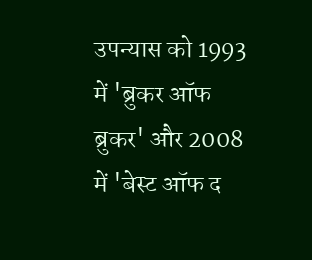उपन्यास को 1993 में 'ब्रुकर ऑफ ब्रुकर' और 2008 में 'बेस्ट ऑफ द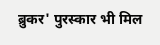ब्रुकर' पुरस्कार भी मिल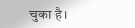चुका है।